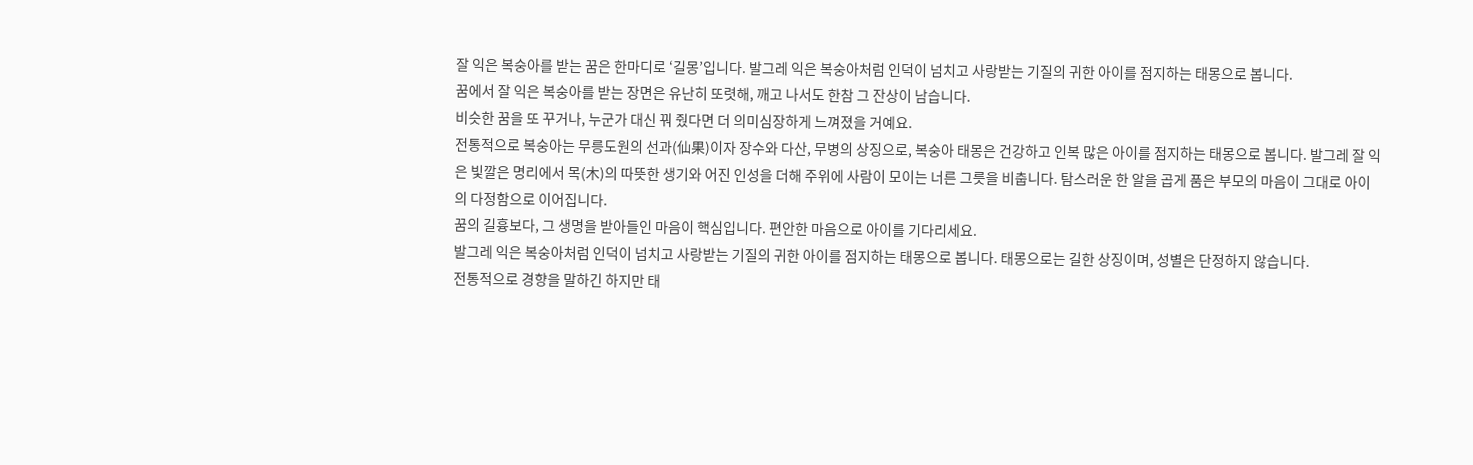잘 익은 복숭아를 받는 꿈은 한마디로 ‘길몽’입니다. 발그레 익은 복숭아처럼 인덕이 넘치고 사랑받는 기질의 귀한 아이를 점지하는 태몽으로 봅니다.
꿈에서 잘 익은 복숭아를 받는 장면은 유난히 또렷해, 깨고 나서도 한참 그 잔상이 남습니다.
비슷한 꿈을 또 꾸거나, 누군가 대신 꿔 줬다면 더 의미심장하게 느껴졌을 거예요.
전통적으로 복숭아는 무릉도원의 선과(仙果)이자 장수와 다산, 무병의 상징으로, 복숭아 태몽은 건강하고 인복 많은 아이를 점지하는 태몽으로 봅니다. 발그레 잘 익은 빛깔은 명리에서 목(木)의 따뜻한 생기와 어진 인성을 더해 주위에 사람이 모이는 너른 그릇을 비춥니다. 탐스러운 한 알을 곱게 품은 부모의 마음이 그대로 아이의 다정함으로 이어집니다.
꿈의 길흉보다, 그 생명을 받아들인 마음이 핵심입니다. 편안한 마음으로 아이를 기다리세요.
발그레 익은 복숭아처럼 인덕이 넘치고 사랑받는 기질의 귀한 아이를 점지하는 태몽으로 봅니다. 태몽으로는 길한 상징이며, 성별은 단정하지 않습니다.
전통적으로 경향을 말하긴 하지만 태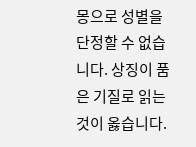몽으로 성별을 단정할 수 없습니다. 상징이 품은 기질로 읽는 것이 옳습니다.